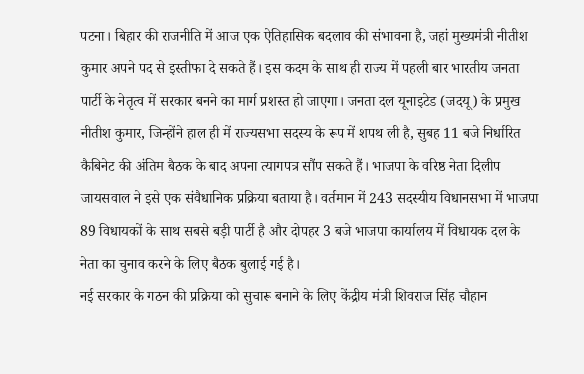पटना। बिहार की राजनीति में आज एक ऐतिहासिक बदलाव की संभावना है, जहां मुख्यमंत्री नीतीश कुमार अपने पद से इस्तीफा दे सकते हैं। इस कदम के साथ ही राज्य में पहली बार भारतीय जनता पार्टी के नेतृत्व में सरकार बनने का मार्ग प्रशस्त हो जाएगा। जनता दल यूनाइटेड (जदयू) के प्रमुख नीतीश कुमार, जिन्होंने हाल ही में राज्यसभा सदस्य के रूप में शपथ ली है, सुबह 11 बजे निर्धारित कैबिनेट की अंतिम बैठक के बाद अपना त्यागपत्र सौंप सकते हैं। भाजपा के वरिष्ठ नेता दिलीप जायसवाल ने इसे एक संवैधानिक प्रक्रिया बताया है। वर्तमान में 243 सदस्यीय विधानसभा में भाजपा 89 विधायकों के साथ सबसे बड़ी पार्टी है और दोपहर 3 बजे भाजपा कार्यालय में विधायक दल के नेता का चुनाव करने के लिए बैठक बुलाई गई है।
नई सरकार के गठन की प्रक्रिया को सुचारू बनाने के लिए केंद्रीय मंत्री शिवराज सिंह चौहान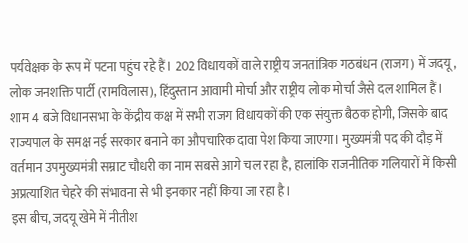पर्यवेक्षक के रूप में पटना पहुंच रहे हैं। 202 विधायकों वाले राष्ट्रीय जनतांत्रिक गठबंधन (राजग) में जदयू, लोक जनशक्ति पार्टी (रामविलास), हिंदुस्तान आवामी मोर्चा और राष्ट्रीय लोक मोर्चा जैसे दल शामिल हैं। शाम 4 बजे विधानसभा के केंद्रीय कक्ष में सभी राजग विधायकों की एक संयुक्त बैठक होगी, जिसके बाद राज्यपाल के समक्ष नई सरकार बनाने का औपचारिक दावा पेश किया जाएगा। मुख्यमंत्री पद की दौड़ में वर्तमान उपमुख्यमंत्री सम्राट चौधरी का नाम सबसे आगे चल रहा है, हालांकि राजनीतिक गलियारों में किसी अप्रत्याशित चेहरे की संभावना से भी इनकार नहीं किया जा रहा है।
इस बीच, जदयू खेमे में नीतीश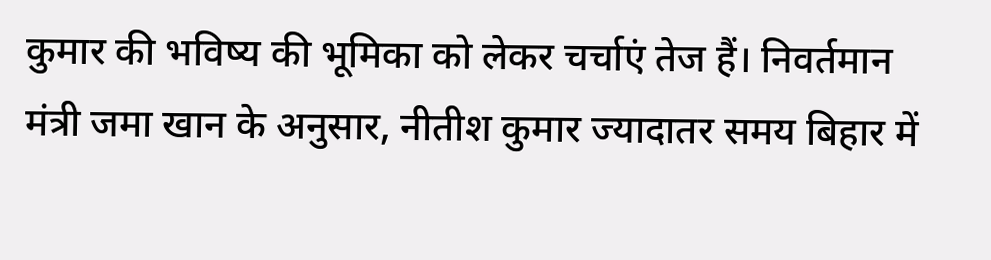कुमार की भविष्य की भूमिका को लेकर चर्चाएं तेज हैं। निवर्तमान मंत्री जमा खान के अनुसार, नीतीश कुमार ज्यादातर समय बिहार में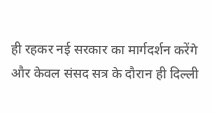ही रहकर नई सरकार का मार्गदर्शन करेंगे और केवल संसद सत्र के दौरान ही दिल्ली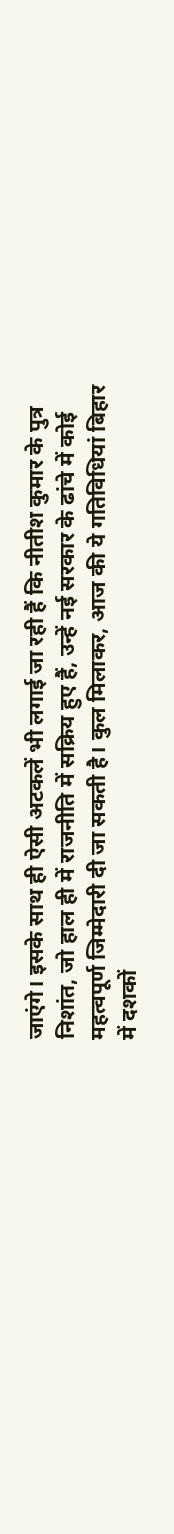जाएंगे। इसके साथ ही ऐसी अटकलें भी लगाई जा रही हैं कि नीतीश कुमार के पुत्र निशांत, जो हाल ही में राजनीति में सक्रिय हुए हैं, उन्हें नई सरकार के ढांचे में कोई महत्वपूर्ण जिम्मेदारी दी जा सकती है। कुल मिलाकर, आज की ये गतिविधियां बिहार में दशकों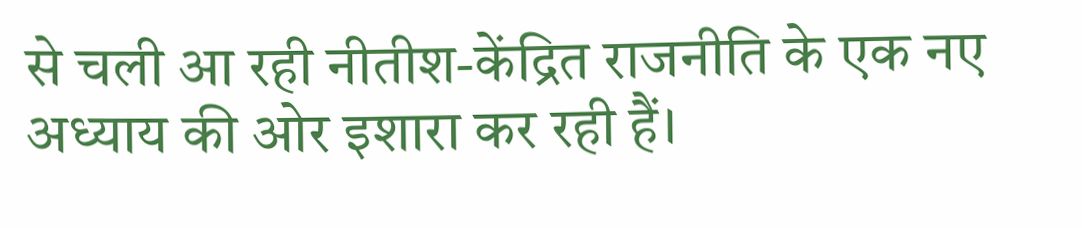से चली आ रही नीतीश-केंद्रित राजनीति के एक नए अध्याय की ओर इशारा कर रही हैं।